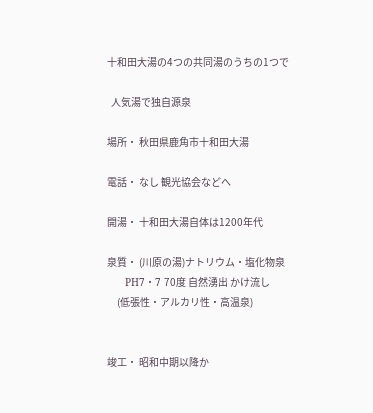十和田大湯の4つの共同湯のうちの1つで

  人気湯で独自源泉

場所・ 秋田県鹿角市十和田大湯

電話・ なし 観光協会などへ

開湯・ 十和田大湯自体は1200年代

泉質・ (川原の湯)ナトリウム・塩化物泉
      PH7・7 70度 自然湧出 かけ流し
     (低張性・アルカリ性・高温泉)


竣工・ 昭和中期以降か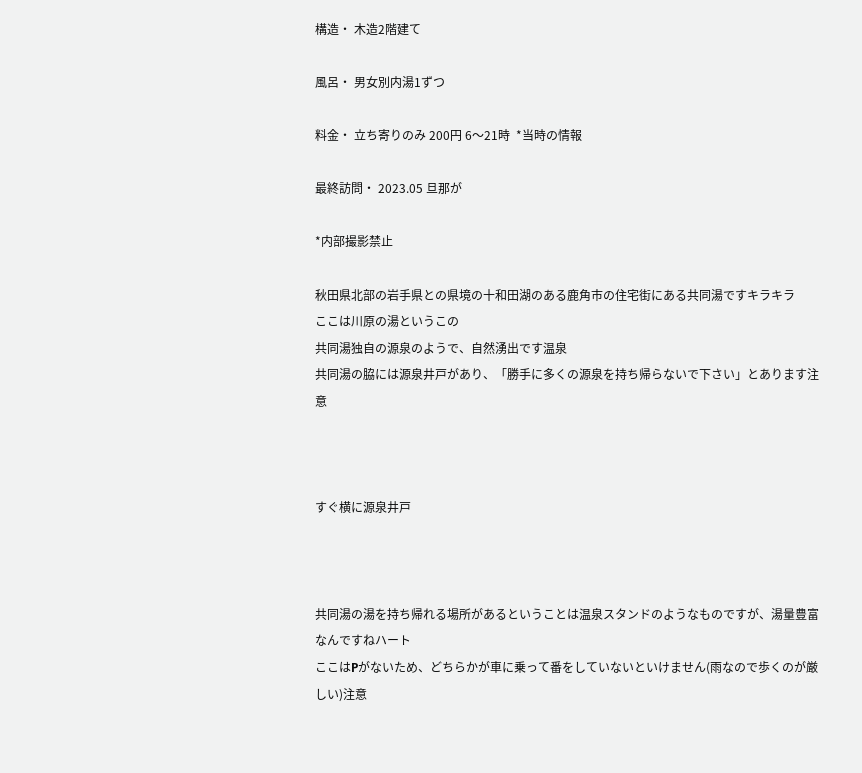構造・ 木造2階建て

風呂・ 男女別内湯1ずつ

料金・ 立ち寄りのみ 200円 6〜21時  *当時の情報

最終訪問・ 2023.05 旦那が

*内部撮影禁止

秋田県北部の岩手県との県境の十和田湖のある鹿角市の住宅街にある共同湯ですキラキラ
ここは川原の湯というこの
共同湯独自の源泉のようで、自然湧出です温泉
共同湯の脇には源泉井戸があり、「勝手に多くの源泉を持ち帰らないで下さい」とあります注意



すぐ横に源泉井戸



共同湯の湯を持ち帰れる場所があるということは温泉スタンドのようなものですが、湯量豊富なんですねハート
ここはPがないため、どちらかが車に乗って番をしていないといけません(雨なので歩くのが厳しい)注意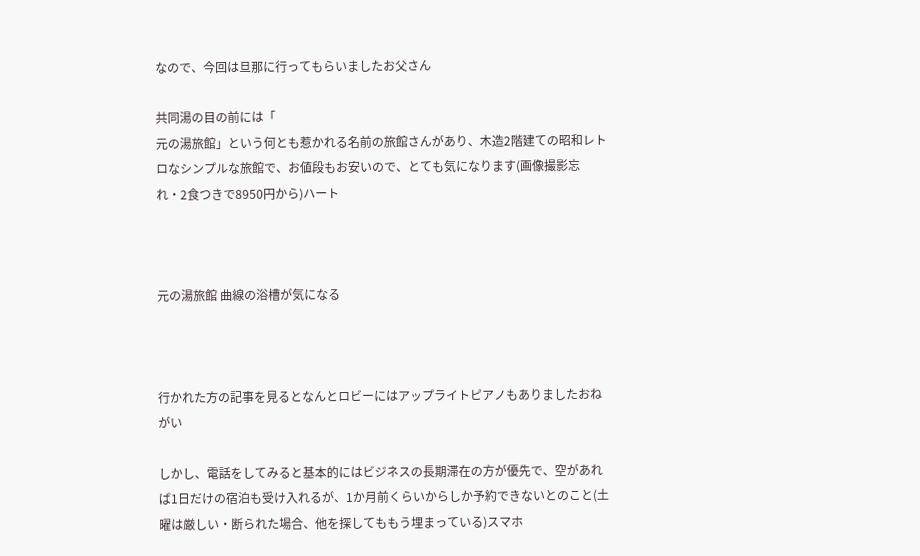なので、今回は旦那に行ってもらいましたお父さん

共同湯の目の前には「
元の湯旅館」という何とも惹かれる名前の旅館さんがあり、木造2階建ての昭和レトロなシンプルな旅館で、お値段もお安いので、とても気になります(画像撮影忘れ・2食つきで8950円から)ハート



元の湯旅館 曲線の浴槽が気になる



行かれた方の記事を見るとなんとロビーにはアップライトピアノもありましたおねがい

しかし、電話をしてみると基本的にはビジネスの長期滞在の方が優先で、空があれば1日だけの宿泊も受け入れるが、1か月前くらいからしか予約できないとのこと(土曜は厳しい・断られた場合、他を探してももう埋まっている)スマホ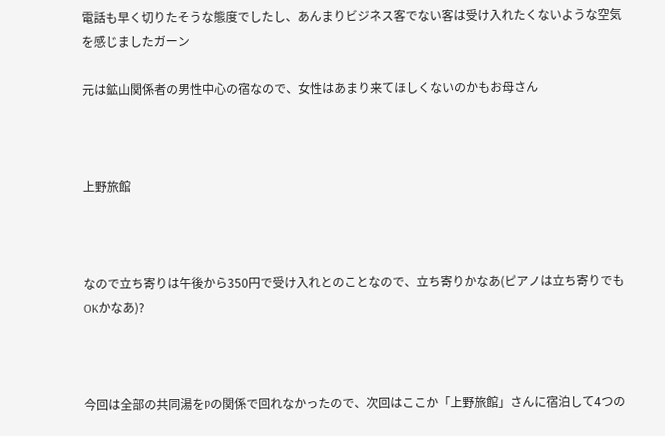電話も早く切りたそうな態度でしたし、あんまりビジネス客でない客は受け入れたくないような空気を感じましたガーン

元は鉱山関係者の男性中心の宿なので、女性はあまり来てほしくないのかもお母さん



上野旅館



なので立ち寄りは午後から350円で受け入れとのことなので、立ち寄りかなあ(ピアノは立ち寄りでもOKかなあ)?



今回は全部の共同湯をPの関係で回れなかったので、次回はここか「上野旅館」さんに宿泊して4つの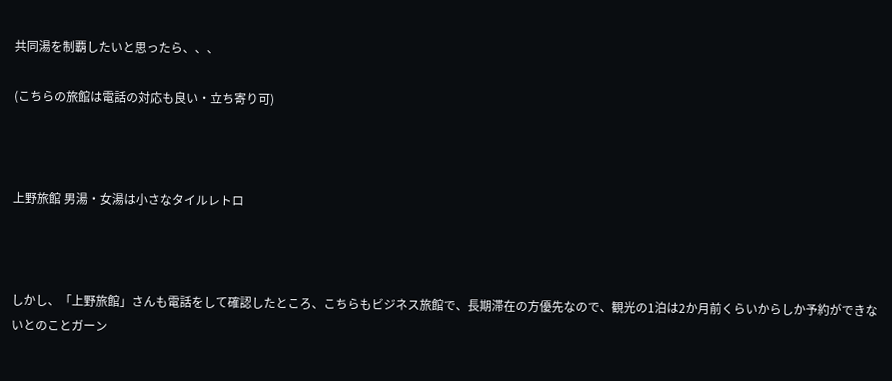共同湯を制覇したいと思ったら、、、

(こちらの旅館は電話の対応も良い・立ち寄り可)



上野旅館 男湯・女湯は小さなタイルレトロ



しかし、「上野旅館」さんも電話をして確認したところ、こちらもビジネス旅館で、長期滞在の方優先なので、観光の1泊は2か月前くらいからしか予約ができないとのことガーン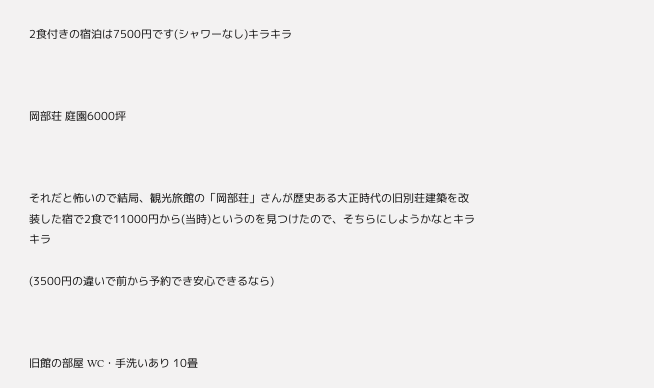2食付きの宿泊は7500円です(シャワーなし)キラキラ



岡部荘 庭園6000坪



それだと怖いので結局、観光旅館の「岡部荘」さんが歴史ある大正時代の旧別荘建築を改装した宿で2食で11000円から(当時)というのを見つけたので、そちらにしようかなとキラキラ

(3500円の違いで前から予約でき安心できるなら)



旧館の部屋 WC・手洗いあり 10畳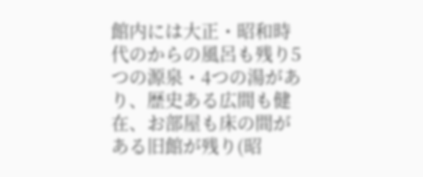館内には大正・昭和時代のからの風呂も残り5つの源泉・4つの湯があり、歴史ある広間も健在、お部屋も床の間がある旧館が残り(昭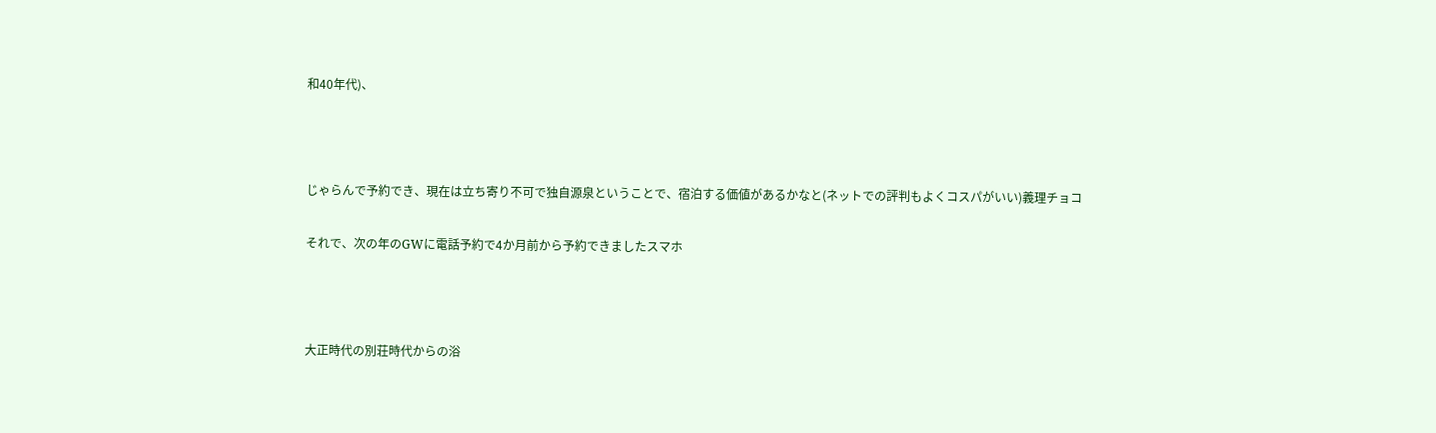和40年代)、



じゃらんで予約でき、現在は立ち寄り不可で独自源泉ということで、宿泊する価値があるかなと(ネットでの評判もよくコスパがいい)義理チョコ

それで、次の年のGWに電話予約で4か月前から予約できましたスマホ



大正時代の別荘時代からの浴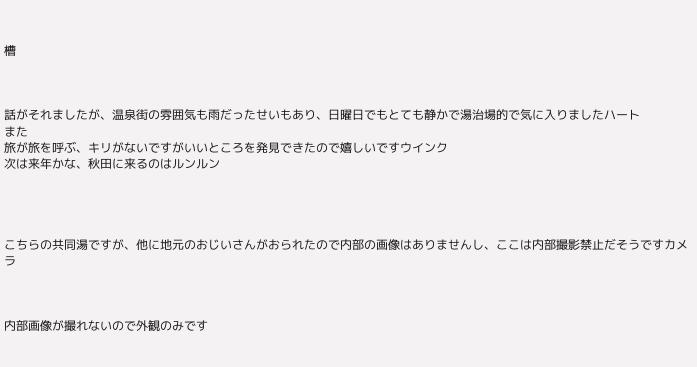槽



話がそれましたが、温泉街の雰囲気も雨だったせいもあり、日曜日でもとても静かで湯治場的で気に入りましたハート
また
旅が旅を呼ぶ、キリがないですがいいところを発見できたので嬉しいですウインク
次は来年かな、秋田に来るのはルンルン




こちらの共同湯ですが、他に地元のおじいさんがおられたので内部の画像はありませんし、ここは内部撮影禁止だそうですカメラ



内部画像が撮れないので外観のみです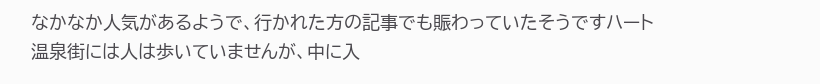なかなか人気があるようで、行かれた方の記事でも賑わっていたそうですハート
温泉街には人は歩いていませんが、中に入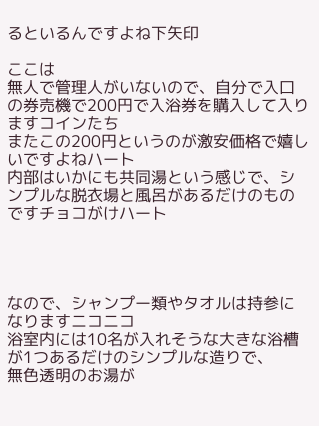るといるんですよね下矢印

ここは
無人で管理人がいないので、自分で入口の券売機で200円で入浴券を購入して入りますコインたち
またこの200円というのが激安価格で嬉しいですよねハート
内部はいかにも共同湯という感じで、シンプルな脱衣場と風呂があるだけのものですチョコがけハート




なので、シャンプー類やタオルは持参になりますニコニコ
浴室内には10名が入れそうな大きな浴槽が1つあるだけのシンプルな造りで、
無色透明のお湯が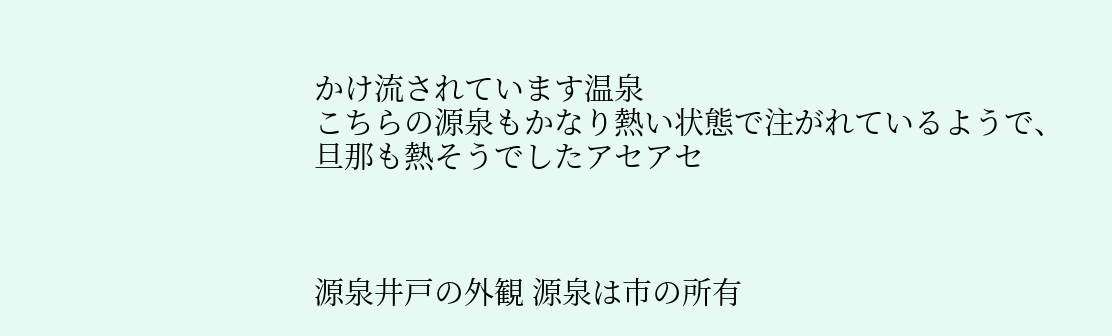かけ流されています温泉
こちらの源泉もかなり熱い状態で注がれているようで、旦那も熱そうでしたアセアセ



源泉井戸の外観 源泉は市の所有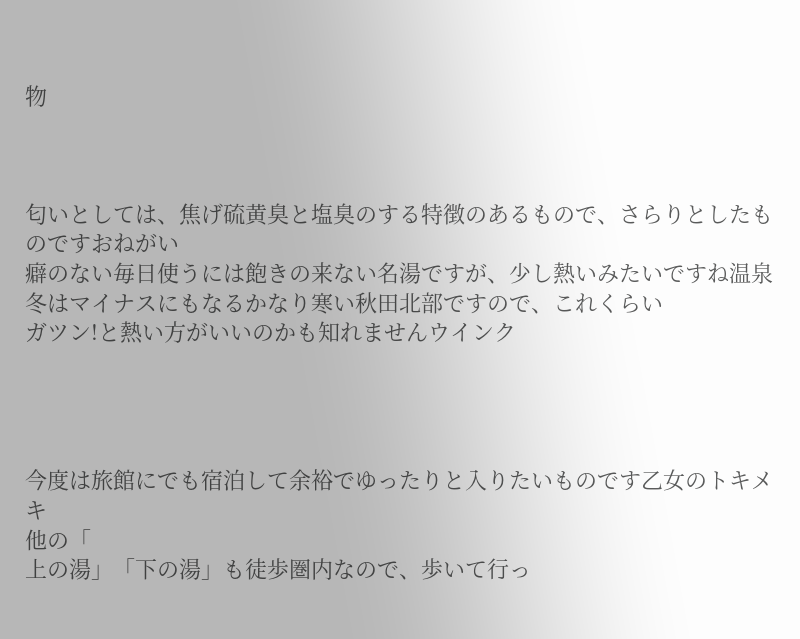物



匂いとしては、焦げ硫黄臭と塩臭のする特徴のあるもので、さらりとしたものですおねがい
癖のない毎日使うには飽きの来ない名湯ですが、少し熱いみたいですね温泉
冬はマイナスにもなるかなり寒い秋田北部ですので、これくらい
ガツン!と熱い方がいいのかも知れませんウインク




今度は旅館にでも宿泊して余裕でゆったりと入りたいものです乙女のトキメキ
他の「
上の湯」「下の湯」も徒歩圏内なので、歩いて行っ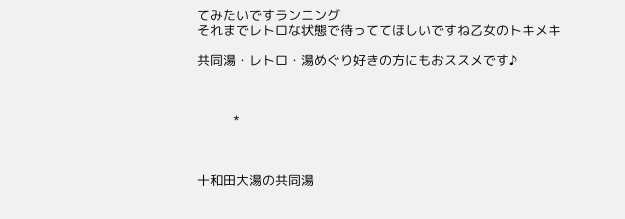てみたいですランニング
それまでレトロな状態で待っててほしいですね乙女のトキメキ

共同湯・レトロ・湯めぐり好きの方にもおススメです♪



         *



十和田大湯の共同湯